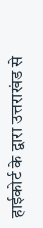हाईकोर्ट के द्वारा उत्तराखंड से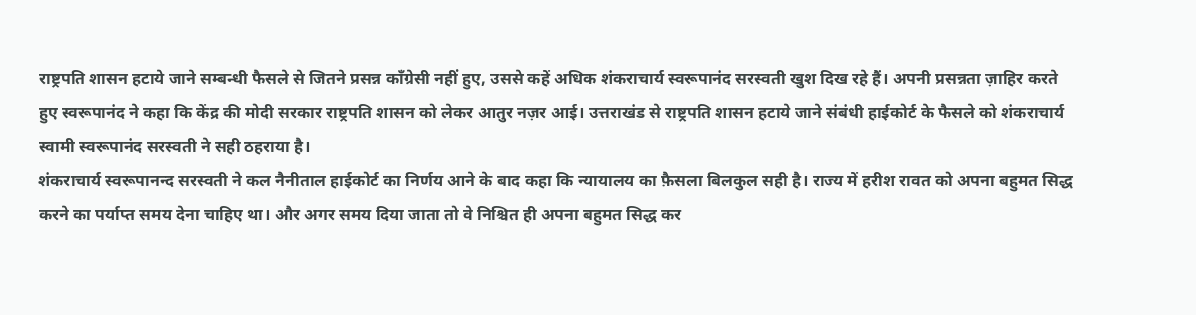राष्ट्रपति शासन हटाये जाने सम्बन्धी फैसले से जितने प्रसन्न कॉंग्रेसी नहीं हुए, उससे कहें अधिक शंकराचार्य स्वरूपानंद सरस्वती खुश दिख रहे हैं। अपनी प्रसन्नता ज़ाहिर करते हुए स्वरूपानंद ने कहा कि केंद्र की मोदी सरकार राष्ट्रपति शासन को लेकर आतुर नज़र आई। उत्तराखंड से राष्ट्रपति शासन हटाये जाने संबंधी हाईकोर्ट के फैसले को शंकराचार्य स्वामी स्वरूपानंद सरस्वती ने सही ठहराया है।
शंकराचार्य स्वरूपानन्द सरस्वती ने कल नैनीताल हाईकोर्ट का निर्णय आने के बाद कहा कि न्यायालय का फ़ैसला बिलकुल सही है। राज्य में हरीश रावत को अपना बहुमत सिद्ध करने का पर्याप्त समय देना चाहिए था। और अगर समय दिया जाता तो वे निश्चित ही अपना बहुमत सिद्ध कर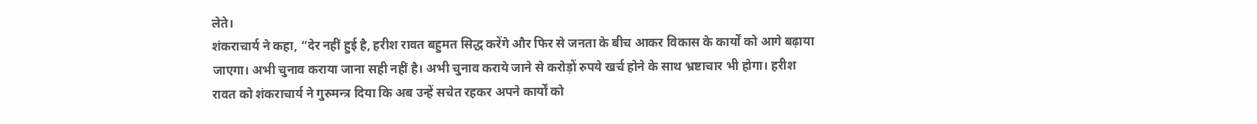लेते।
शंकराचार्य ने कहा, “देर नहीं हुई है, हरीश रावत बहुमत सिद्ध करेंगे और फिर से जनता के बीच आकर विकास के कार्यों को आगे बढ़ाया जाएगा। अभी चुनाव कराया जाना सही नहीं है। अभी चुनाव कराये जाने से करोड़ों रुपये खर्च होने के साथ भ्रष्टाचार भी होगा। हरीश रावत को शंकराचार्य ने गुरुमन्त्र दिया कि अब उन्हें सचेत रहकर अपने कार्यों को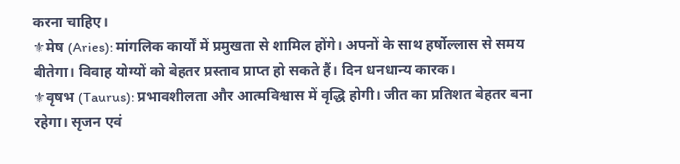करना चाहिए।
⚜मेष (Aries): मांगलिक कार्यों में प्रमुखता से शामिल होंगे। अपनों के साथ हर्षोल्लास से समय बीतेगा। विवाह योग्यों को बेहतर प्रस्ताव प्राप्त हो सकते हैं। दिन धनधान्य कारक।
⚜वृषभ (Taurus): प्रभावशीलता और आत्मविश्वास में वृद्धि होगी। जीत का प्रतिशत बेहतर बना रहेगा। सृजन एवं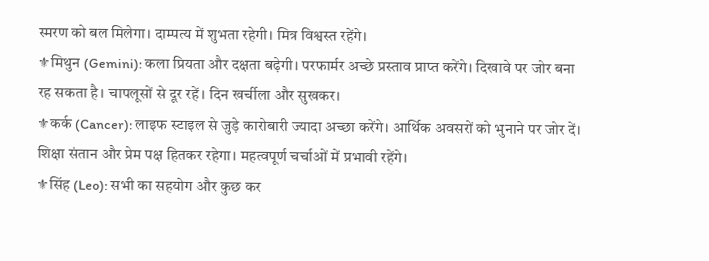स्मरण को बल मिलेगा। दाम्पत्य में शुभता रहेगी। मित्र विश्वस्त रहेंगे।
⚜मिथुन (Gemini): कला प्रियता और दक्षता बढ़ेगी। परफार्मर अच्छे प्रस्ताव प्राप्त करेंगे। दिखावे पर जोर बना रह सकता है। चापलूसों से दूर रहें। दिन खर्चीला और सुखकर।
⚜कर्क (Cancer): लाइफ स्टाइल से जुड़े कारोबारी ज्यादा अच्छा करेंगे। आर्थिक अवसरों को भुनाने पर जोर दें। शिक्षा संतान और प्रेम पक्ष हितकर रहेगा। महत्वपूर्ण चर्चाओं में प्रभावी रहेंगे।
⚜सिंह (Leo): सभी का सहयोग और कुछ कर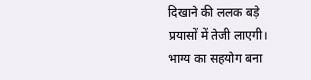दिखाने की ललक बड़े प्रयासों में तेजी लाएगी। भाग्य का सहयोग बना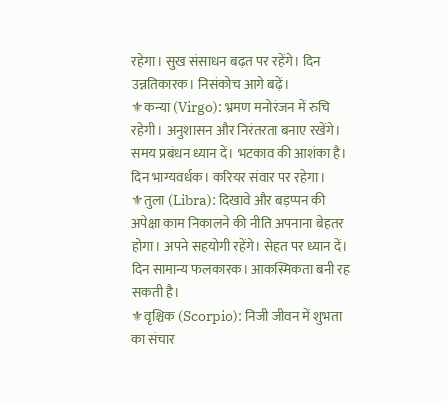रहेगा। सुख संसाधन बढ़त पर रहेंगे। दिन उन्नतिकारक। निसंकोच आगे बढ़ें।
⚜कन्या (Virgo): भ्रमण मनोरंजन में रुचि रहेगी। अनुशासन और निरंतरता बनाए रखेंगे। समय प्रबंधन ध्यान दें। भटकाव की आशंका है। दिन भाग्यवर्धक। करियर संवार पर रहेगा।
⚜तुला (Libra): दिखावे और बड़प्पन की अपेक्षा काम निकालने की नीति अपनाना बेहतर होगा। अपने सहयोगी रहेंगे। सेहत पर ध्यान दें। दिन सामान्य फलकारक। आकस्मिकता बनी रह सकती है।
⚜वृश्चिक (Scorpio): निजी जीवन में शुभता का संचार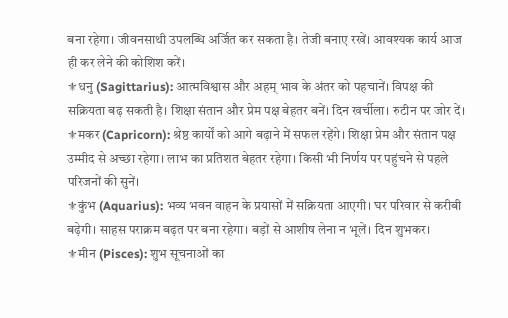बना रहेगा। जीवनसाथी उपलब्धि अर्जित कर सकता है। तेजी बनाए रखें। आवश्यक कार्य आज ही कर लेने की कोशिश करें।
⚜धनु (Sagittarius): आत्मविश्वास और अहम् भाव के अंतर को पहचानें। विपक्ष की सक्रियता बढ़ सकती है। शिक्षा संतान और प्रेम पक्ष बेहतर बनें। दिन खर्चीला। रुटीन पर जोर दें।
⚜मकर (Capricorn): श्रेष्ठ कार्यों को आगे बढ़ाने में सफल रहेंगे। शिक्षा प्रेम और संतान पक्ष उम्मीद से अच्छा रहेगा। लाभ का प्रतिशत बेहतर रहेगा। किसी भी निर्णय पर पहुंचने से पहले परिजनों की सुनें।
⚜कुंभ (Aquarius): भव्य भवन वाहन के प्रयासों में सक्रियता आएगी। घर परिवार से करीबी बढ़ेगी। साहस पराक्रम बढ़त पर बना रहेगा। बड़ों से आशीष लेना न भूलें। दिन शुभकर।
⚜मीन (Pisces): शुभ सूचनाओं का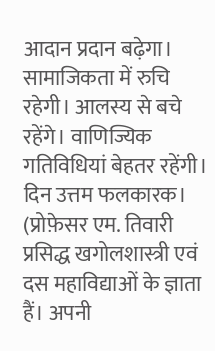आदान प्रदान बढ़ेगा। सामाजिकता में रुचि रहेगी। आलस्य से बचे रहेंगे। वाणिज्यिक गतिविधियां बेहतर रहेंगी। दिन उत्तम फलकारक।
(प्रोफ़ेसर एम. तिवारी प्रसिद्ध खगोलशास्त्री एवं दस महाविद्याओं के ज्ञाता हैं। अपनी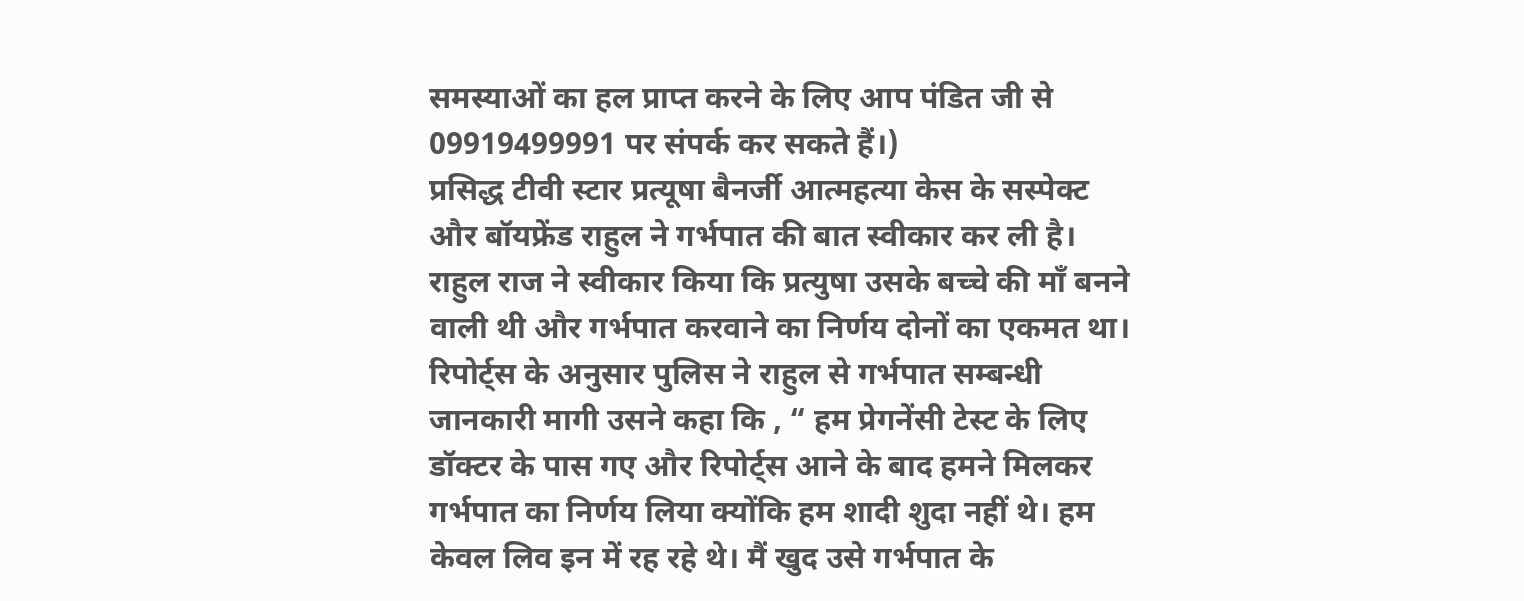समस्याओं का हल प्राप्त करने के लिए आप पंडित जी से 09919499991 पर संपर्क कर सकते हैं।)
प्रसिद्ध टीवी स्टार प्रत्यूषा बैनर्जी आत्महत्या केस के सस्पेक्ट और बॉयफ्रेंड राहुल ने गर्भपात की बात स्वीकार कर ली है। राहुल राज ने स्वीकार किया कि प्रत्युषा उसके बच्चे की माँ बनने वाली थी और गर्भपात करवाने का निर्णय दोनों का एकमत था।
रिपोर्ट्स के अनुसार पुलिस ने राहुल से गर्भपात सम्बन्धी जानकारी मागी उसने कहा कि , “ हम प्रेगनेंसी टेस्ट के लिए डॉक्टर के पास गए और रिपोर्ट्स आने के बाद हमने मिलकर गर्भपात का निर्णय लिया क्योंकि हम शादी शुदा नहीं थे। हम केवल लिव इन में रह रहे थे। मैं खुद उसे गर्भपात के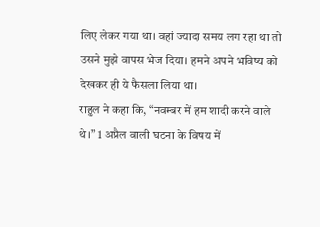लिए लेकर गया था। वहां ज्यादा समय लग रहा था तो उसने मुझे वापस भेज दिया। हमने अपने भविष्य को देखकर ही ये फैसला लिया था।
राहुल ने कहा कि, “नवम्बर में हम शादी करने वाले थे।” 1 अप्रैल वाली घटना के विषय में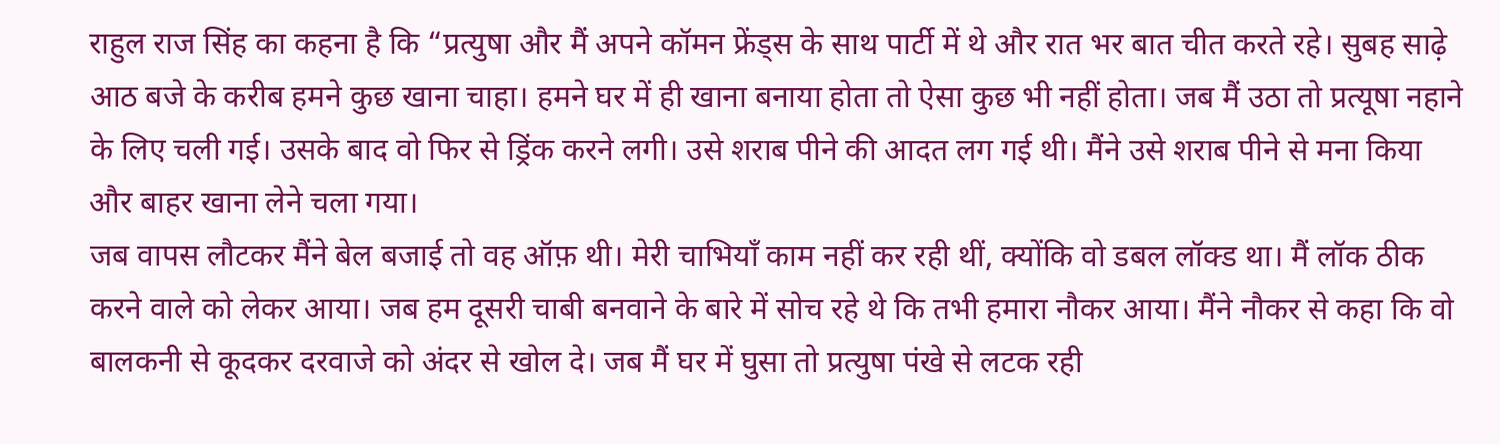राहुल राज सिंह का कहना है कि “प्रत्युषा और मैं अपने कॉमन फ्रेंड्स के साथ पार्टी में थे और रात भर बात चीत करते रहे। सुबह साढ़े आठ बजे के करीब हमने कुछ खाना चाहा। हमने घर में ही खाना बनाया होता तो ऐसा कुछ भी नहीं होता। जब मैं उठा तो प्रत्यूषा नहाने के लिए चली गई। उसके बाद वो फिर से ड्रिंक करने लगी। उसे शराब पीने की आदत लग गई थी। मैंने उसे शराब पीने से मना किया और बाहर खाना लेने चला गया।
जब वापस लौटकर मैंने बेल बजाई तो वह ऑफ़ थी। मेरी चाभियाँ काम नहीं कर रही थीं, क्योंकि वो डबल लॉक्ड था। मैं लॉक ठीक करने वाले को लेकर आया। जब हम दूसरी चाबी बनवाने के बारे में सोच रहे थे कि तभी हमारा नौकर आया। मैंने नौकर से कहा कि वो बालकनी से कूदकर दरवाजे को अंदर से खोल दे। जब मैं घर में घुसा तो प्रत्युषा पंखे से लटक रही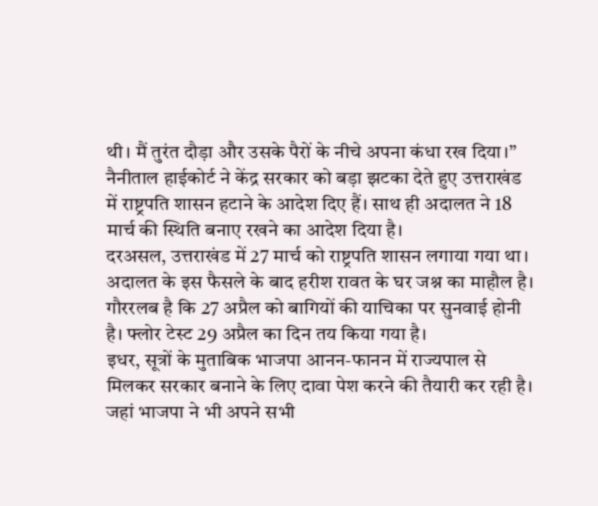थी। मैं तुरंत दौड़ा और उसके पैरों के नीचे अपना कंधा रख दिया।”
नैनीताल हाईकोर्ट ने केंद्र सरकार को बड़ा झटका देते हुए उत्तराखंड में राष्ट्रपति शासन हटाने के आदेश दिए हैं। साथ ही अदालत ने 18 मार्च की स्थिति बनाए रखने का आदेश दिया है।
दरअसल, उत्तराखंड में 27 मार्च को राष्ट्रपति शासन लगाया गया था। अदालत के इस फैसले के बाद हरीश रावत के घर जश्न का माहौल है। गौररलब है कि 27 अप्रैल को बागियों की याचिका पर सुनवाई होनी है। फ्लोर टेस्ट 29 अप्रैल का दिन तय किया गया है।
इधर, सूत्रों के मुताबिक भाजपा आनन-फानन में राज्यपाल से मिलकर सरकार बनाने के लिए दावा पेश करने की तैयारी कर रही है। जहां भाजपा ने भी अपने सभी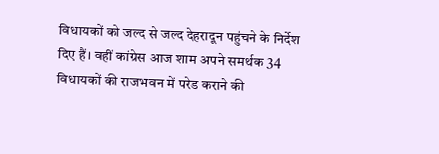विधायकों को जल्द से जल्द देहरादून पहुंचने के निर्देश दिए हैं। वहीं कांग्रेस आज शाम अपने समर्थक 34 विधायकों की राजभवन में परेड कराने की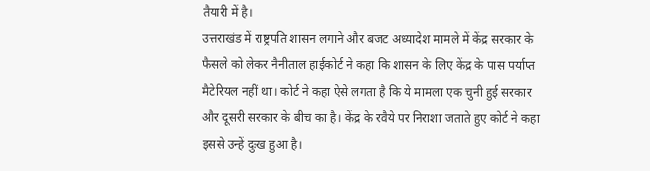तैयारी में है।
उत्तराखंड में राष्ट्रपति शासन लगाने और बजट अध्यादेश मामले में केंद्र सरकार के फैसले को लेकर नैनीताल हाईकोर्ट ने कहा कि शासन के लिए केंद्र के पास पर्याप्त मैटेरियल नहीं था। कोर्ट ने कहा ऐसे लगता है कि ये मामला एक चुनी हुई सरकार और दूसरी सरकार के बीच का है। केंद्र के रवैये पर निराशा जताते हुए कोर्ट ने कहा इससे उन्हें दुःख हुआ है।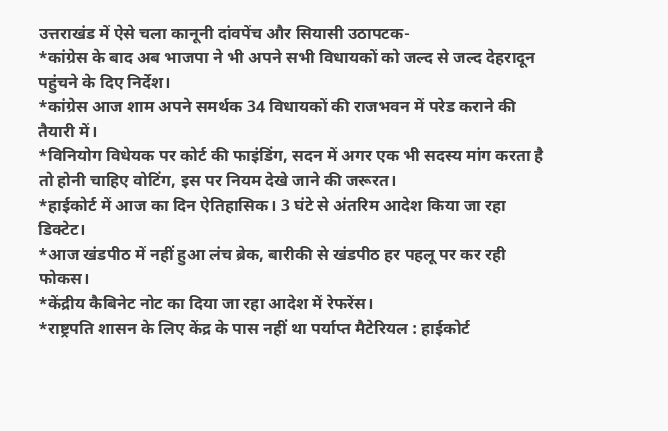उत्तराखंड में ऐसे चला कानूनी दांवपेंच और सियासी उठापटक-
*कांग्रेस के बाद अब भाजपा ने भी अपने सभी विधायकों को जल्द से जल्द देहरादून पहुंचने के दिए निर्देश।
*कांग्रेस आज शाम अपने समर्थक 34 विधायकों की राजभवन में परेड कराने की तैयारी में।
*विनियोग विधेयक पर कोर्ट की फाइंडिंग, सदन में अगर एक भी सदस्य मांग करता है तो होनी चाहिए वोटिंग, इस पर नियम देखे जाने की जरूरत।
*हाईकोर्ट में आज का दिन ऐतिहासिक। 3 घंटे से अंतरिम आदेश किया जा रहा डिक्टेट।
*आज खंडपीठ में नहीं हुआ लंच ब्रेक, बारीकी से खंडपीठ हर पहलू पर कर रही फोकस।
*केंद्रीय कैबिनेट नोट का दिया जा रहा आदेश में रेफरेंस।
*राष्ट्रपति शासन के लिए केंद्र के पास नहीं था पर्याप्त मैटेरियल : हाईकोर्ट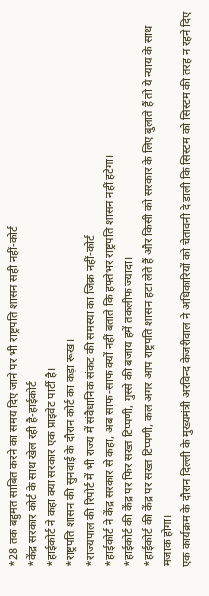*28 तक बहुमत साबित करने का समय दिए जाने पर भी राष्ट्रपति शासन सही नहीं-कोर्ट
*केंद्र सरकार कोर्ट के साथ खेल रही है-हाईकोर्ट
*हाईकोर्ट ने कहा क्या सरकार एक प्राइवेट पार्टी है।
*राष्ट्रपति शासन की सुनवाई के दौरान कोर्ट का कड़ा रूख।
*राज्यपाल की रिपोर्ट में भी राज्य में संवैधानिक संकट की समस्या का जिक्र नहीं-कोर्ट
*हाईकोर्ट ने केंद्र सरकार से कहा, अब साफ-साफ क्यों नहीं बताते कि हफ्तेभर राष्ट्रपति शासन नहीं हटेगा।
*हाईकोर्ट की केंद्र पर फिर सख्त टिप्पणी, गुस्से की बजाय हमें तकलीफ ज्यादा।
*हाईकोर्ट की केंद्र पर सख्त टिप्पणी, कल अगर आप राष्ट्रपति शासन हटा लेते हैं और किसी को सरकार के लिए बुलाते हैं तो ये न्याय के साथ मजाक होगा।
एक कार्यक्रम के दौरान दिल्ली के मुख्यमंत्री अरविन्द केजरीवाल ने अधिकारियों को चेतावनी दे डाली कि सिस्टम को सिस्टम की तरह न रहने दिए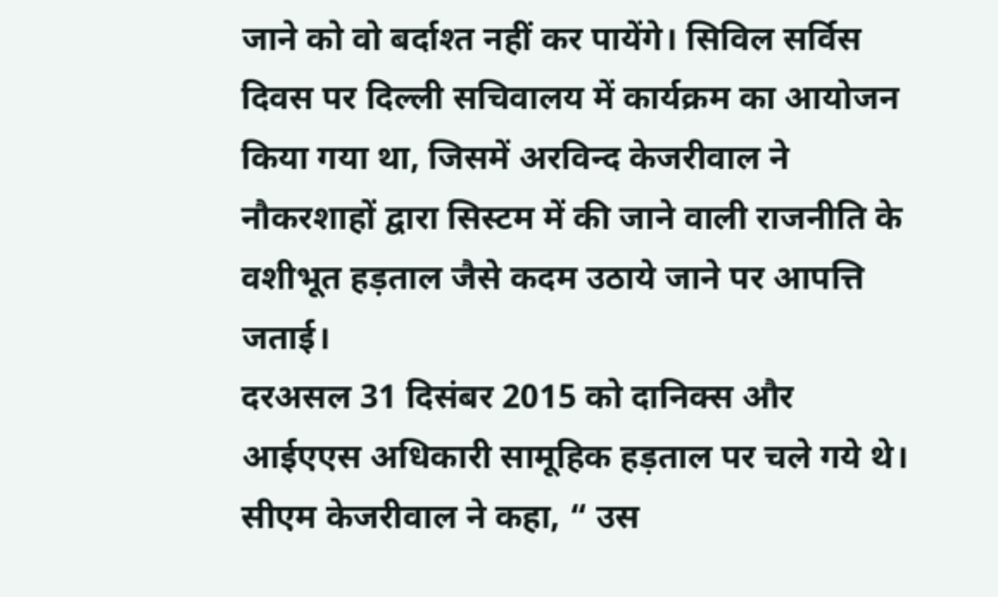जाने को वो बर्दाश्त नहीं कर पायेंगे। सिविल सर्विस दिवस पर दिल्ली सचिवालय में कार्यक्रम का आयोजन किया गया था, जिसमें अरविन्द केजरीवाल ने नौकरशाहों द्वारा सिस्टम में की जाने वाली राजनीति के वशीभूत हड़ताल जैसे कदम उठाये जाने पर आपत्ति जताई।
दरअसल 31 दिसंबर 2015 को दानिक्स और आईएएस अधिकारी सामूहिक हड़ताल पर चले गये थे। सीएम केजरीवाल ने कहा, “ उस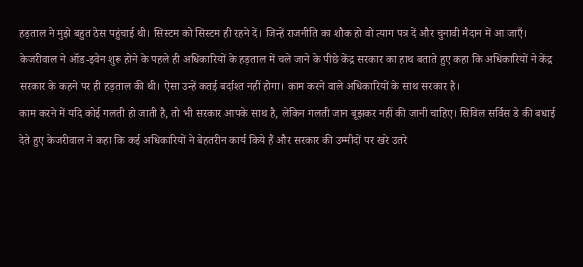हड़ताल ने मुझे बहुत ठेस पहुंचाई थी। सिस्टम को सिस्टम ही रहने दें। जिन्हें राजनीति का शौक हो वो त्याग पत्र दें और चुनावी मैदान में आ जाएँ।
केजरीवाल ने ऑड-इवेन शुरू होने के पहले ही अधिकारियों के हड़ताल में चले जाने के पीछे केंद्र सरकार का हाथ बताते हुए कहा कि अधिकारियों ने केंद्र सरकार के कहने पर ही हड़ताल की थी। ऐसा उन्हें कतई बर्दाश्त नहीं होगा। काम करने वाले अधिकारियों के साथ सरकार है।
काम करने में यदि कोई गलती हो जाती है, तो भी सरकार आपके साथ है, लेकिन गलती जान बूझकर नहीं की जानी चाहिए। सिविल सर्विस डे की बधाई देते हुए केजरीवाल ने कहा कि कई अधिकारियों ने बेहतरीन कार्य किये हैं और सरकार की उम्मीदों पर खरे उतरे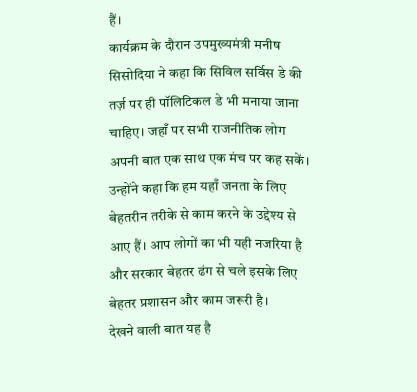हैं।
कार्यक्रम के दौरान उपमुख्यमंत्री मनीष सिसोदिया ने कहा कि सिविल सर्विस डे की तर्ज़ पर ही पॉलिटिकल डे भी मनाया जाना चाहिए। जहाँ पर सभी राजनीतिक लोग अपनी बात एक साथ एक मंच पर कह सकें। उन्होंने कहा कि हम यहाँ जनता के लिए बेहतरीन तरीके से काम करने के उद्देश्य से आए हैं। आप लोगों का भी यही नजरिया है और सरकार बेहतर ढंग से चले इसके लिए बेहतर प्रशासन और काम जरूरी है।
देखने वाली बात यह है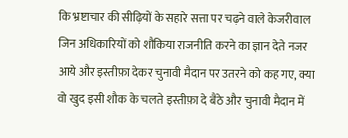कि भ्रष्टाचार की सीढ़ियों के सहारे सत्ता पर चढ़ने वाले केजरीवाल जिन अधिकारियों को शौकिया राजनीति करने का ज्ञान देते नजर आये और इस्तीफ़ा देकर चुनावी मैदान पर उतरने को कह गए, क्या वो खुद इसी शौक के चलते इस्तीफ़ा दे बैठे और चुनावी मैदान में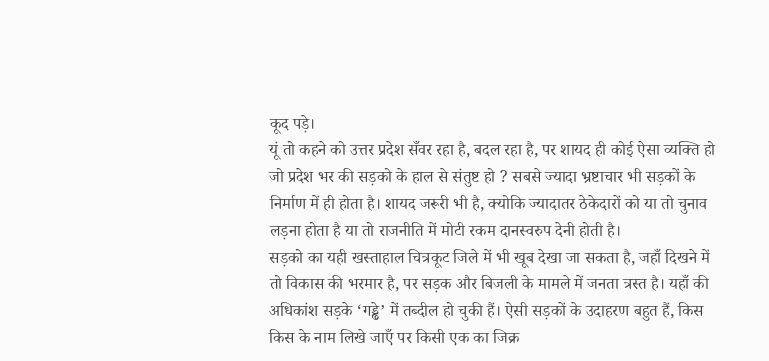कूद पड़े।
यूं तो कहने को उत्तर प्रदेश सँवर रहा है, बदल रहा है, पर शायद ही कोई ऐसा व्यक्ति हो जो प्रदेश भर की सड़को के हाल से संतुष्ट हो ? सबसे ज्यादा भ्रष्टाचार भी सड़कों के निर्माण में ही होता है। शायद जरूरी भी है, क्योकि ज्यादातर ठेकेदारों को या तो चुनाव लड़ना होता है या तो राजनीति में मोटी रकम दानस्वरुप देनी होती है।
सड़को का यही खस्ताहाल चित्रकूट जिले में भी खूब देखा जा सकता है, जहाँ दिखने में तो विकास की भरमार है, पर सड़क और बिजली के मामले में जनता त्रस्त है। यहाँ की अधिकांश सड़के ‘गड्ढे’ में तब्दील हो चुकी हैं। ऐसी सड़कों के उदाहरण बहुत हैं, किस किस के नाम लिखे जाएँ पर किसी एक का जिक्र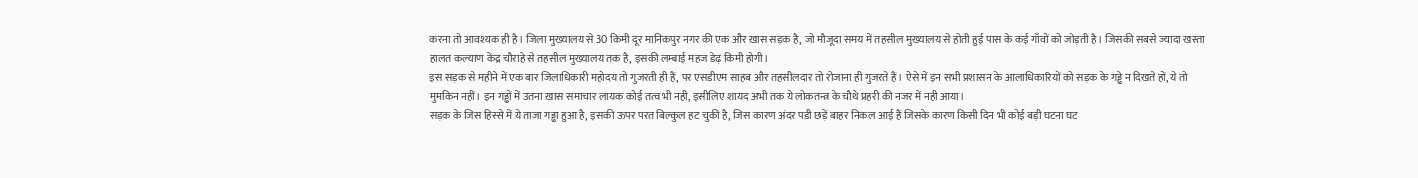करना तो आवश्यक ही है। जिला मुख्यालय से 30 किमी दूर मानिकपुर नगर की एक और ख़ास सड़क है, जो मौजूदा समय में तहसील मुख्यालय से होती हुई पास के कई गाँवों को जोड़ती है। जिसकी सबसे ज्यादा खस्ता हालत कल्याण केंद्र चौराहे से तहसील मुख्यालय तक है, इसकी लम्बाई महज डेढ़ किमी होगी।
इस सड़क से महीने में एक बार जिलाधिकारी महोदय तो गुजरती ही हैं, पर एसडीएम साहब और तहसीलदार तो रोजाना ही गुजरते हैं। ऐसे में इन सभी प्रशासन के आलाधिकारियों को सड़क के गड्ढे न दिखते हों, ये तो मुमकिन नहीं। इन गड्ढों में उतना ख़ास समाचार लायक कोई तत्व भी नही, इसीलिए शायद अभी तक ये लोकतन्त्र के चौथे प्रहरी की नजर में नही आया।
सड़क के जिस हिस्से में ये ताजा गड्ढा हुआ है, इसकी ऊपर परत बिल्कुल हट चुकी है, जिस कारण अंदर पडी छड़ें बाहर निकल आई हैं जिसके कारण किसी दिन भी कोई बड़ी घटना घट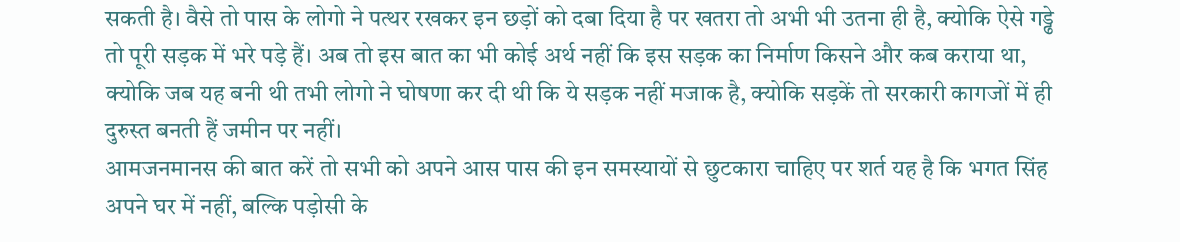सकती है। वैसे तो पास के लोगो ने पत्थर रखकर इन छड़ों को दबा दिया है पर खतरा तो अभी भी उतना ही है, क्योकि ऐसे गड्ढे तो पूरी सड़क में भरे पड़े हैं। अब तो इस बात का भी कोई अर्थ नहीं कि इस सड़क का निर्माण किसने और कब कराया था, क्योकि जब यह बनी थी तभी लोगो ने घोषणा कर दी थी कि ये सड़क नहीं मजाक है, क्योकि सड़कें तो सरकारी कागजों में ही दुरुस्त बनती हैं जमीन पर नहीं।
आमजनमानस की बात करें तो सभी को अपने आस पास की इन समस्यायों से छुटकारा चाहिए पर शर्त यह है कि भगत सिंह अपने घर में नहीं, बल्कि पड़ोसी के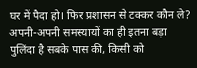घर में पैदा हो। फिर प्रशासन से टक्कर कौन ले? अपनी-अपनी समस्यायों का ही इतना बड़ा पुलिंदा है सबके पास की, किसी को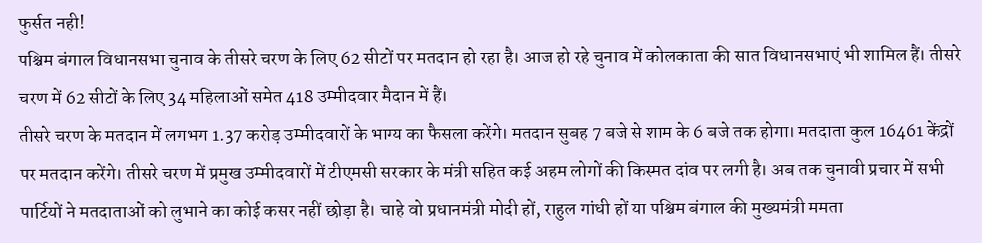फुर्सत नही!
पश्चिम बंगाल विधानसभा चुनाव के तीसरे चरण के लिए 62 सीटों पर मतदान हो रहा है। आज हो रहे चुनाव में कोलकाता की सात विधानसभाएं भी शामिल हैं। तीसरे चरण में 62 सीटों के लिए 34 महिलाओं समेत 418 उम्मीदवार मैदान में हैं।
तीसरे चरण के मतदान में लगभग 1.37 करोड़ उम्मीदवारों के भाग्य का फैसला करेंगे। मतदान सुबह 7 बजे से शाम के 6 बजे तक होगा। मतदाता कुल 16461 केंद्रों पर मतदान करेंगे। तीसरे चरण में प्रमुख उम्मीदवारों में टीएमसी सरकार के मंत्री सहित कई अहम लोगों की किस्मत दांव पर लगी है। अब तक चुनावी प्रचार में सभी पार्टियों ने मतदाताओं को लुभाने का कोई कसर नहीं छोड़ा है। चाहे वो प्रधानमंत्री मोदी हों, राहुल गांधी हों या पश्चिम बंगाल की मुख्यमंत्री ममता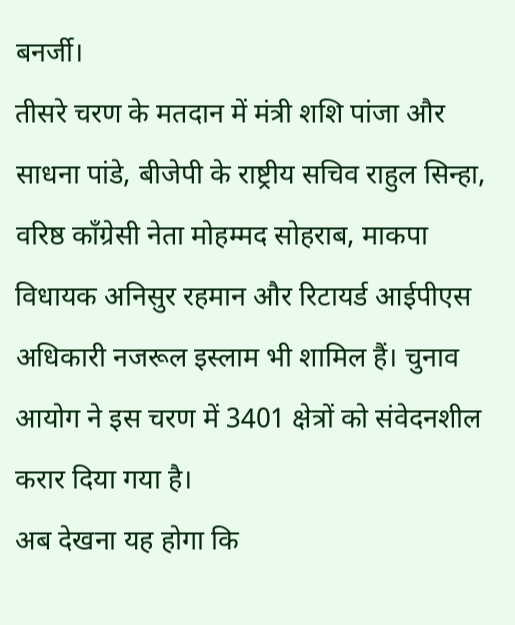बनर्जी।
तीसरे चरण के मतदान में मंत्री शशि पांजा और साधना पांडे, बीजेपी के राष्ट्रीय सचिव राहुल सिन्हा, वरिष्ठ कॉंग्रेसी नेता मोहम्मद सोहराब, माकपा विधायक अनिसुर रहमान और रिटायर्ड आईपीएस अधिकारी नजरूल इस्लाम भी शामिल हैं। चुनाव आयोग ने इस चरण में 3401 क्षेत्रों को संवेदनशील करार दिया गया है।
अब देखना यह होगा कि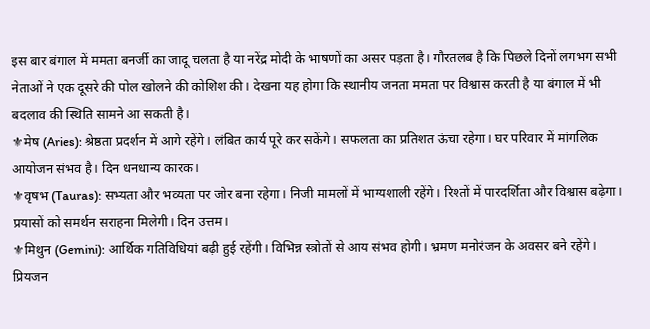इस बार बंगाल में ममता बनर्जी का जादू चलता है या नरेंद्र मोदी के भाषणों का असर पड़ता है। गौरतलब है कि पिछले दिनों लगभग सभी नेताओं ने एक दूसरे की पोल खोलने की कोशिश की। देखना यह होगा कि स्थानीय जनता ममता पर विश्वास करती है या बंगाल में भी बदलाव की स्थिति सामने आ सकती है।
⚜मेष (Aries): श्रेष्ठता प्रदर्शन में आगे रहेंगे। लंबित कार्य पूरे कर सकेंगे। सफलता का प्रतिशत ऊंचा रहेगा। घर परिवार में मांगलिक आयोजन संभव है। दिन धनधान्य कारक।
⚜वृषभ (Tauras): सभ्यता और भव्यता पर जोर बना रहेगा। निजी मामलों में भाग्यशाली रहेंगे। रिश्तों में पारदर्शिता और विश्वास बढ़ेगा। प्रयासों को समर्थन सराहना मिलेगी। दिन उत्तम।
⚜मिथुन (Gemini): आर्थिक गतिविधियां बढ़ी हुई रहेंगी। विभिन्न स्त्रोतों से आय संभव होगी। भ्रमण मनोरंजन के अवसर बने रहेंगे। प्रियजन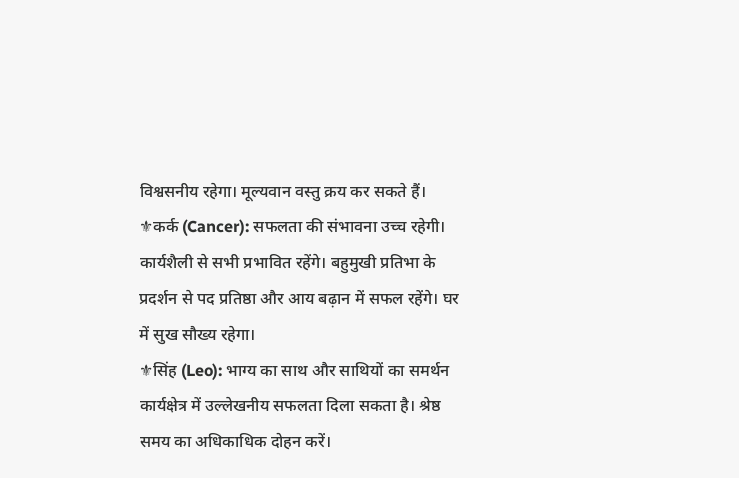विश्वसनीय रहेगा। मूल्यवान वस्तु क्रय कर सकते हैं।
⚜कर्क (Cancer): सफलता की संभावना उच्च रहेगी। कार्यशैली से सभी प्रभावित रहेंगे। बहुमुखी प्रतिभा के प्रदर्शन से पद प्रतिष्ठा और आय बढ़ान में सफल रहेंगे। घर में सुख सौख्य रहेगा।
⚜सिंह (Leo): भाग्य का साथ और साथियों का समर्थन कार्यक्षेत्र में उल्लेखनीय सफलता दिला सकता है। श्रेष्ठ समय का अधिकाधिक दोहन करें।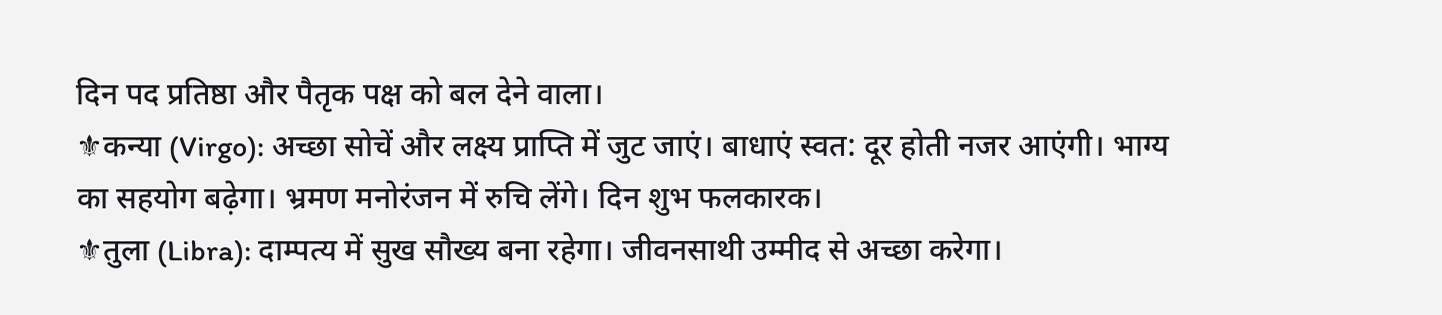दिन पद प्रतिष्ठा और पैतृक पक्ष को बल देने वाला।
⚜कन्या (Virgo): अच्छा सोचें और लक्ष्य प्राप्ति में जुट जाएं। बाधाएं स्वत: दूर होती नजर आएंगी। भाग्य का सहयोग बढ़ेगा। भ्रमण मनोरंजन में रुचि लेंगे। दिन शुभ फलकारक।
⚜तुला (Libra): दाम्पत्य में सुख सौख्य बना रहेगा। जीवनसाथी उम्मीद से अच्छा करेगा।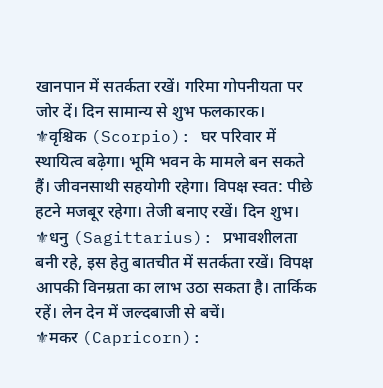खानपान में सतर्कता रखें। गरिमा गोपनीयता पर जोर दें। दिन सामान्य से शुभ फलकारक।
⚜वृश्चिक (Scorpio): घर परिवार में स्थायित्व बढ़ेगा। भूमि भवन के मामले बन सकते हैं। जीवनसाथी सहयोगी रहेगा। विपक्ष स्वत: पीछे हटने मजबूर रहेगा। तेजी बनाए रखें। दिन शुभ।
⚜धनु (Sagittarius): प्रभावशीलता बनी रहे, इस हेतु बातचीत में सतर्कता रखें। विपक्ष आपकी विनम्रता का लाभ उठा सकता है। तार्किक रहें। लेन देन में जल्दबाजी से बचें।
⚜मकर (Capricorn):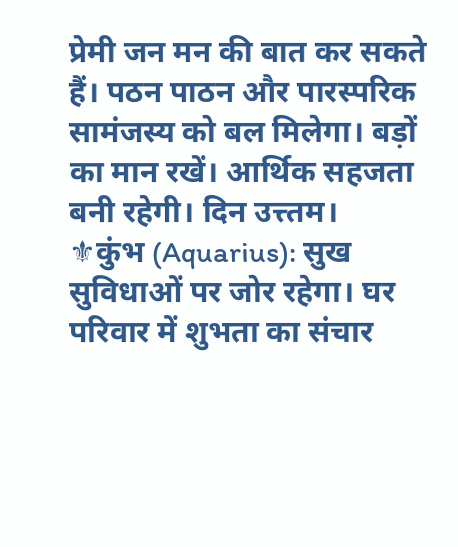प्रेमी जन मन की बात कर सकते हैं। पठन पाठन और पारस्परिक सामंजस्य को बल मिलेगा। बड़ों का मान रखें। आर्थिक सहजता बनी रहेगी। दिन उत्त्तम।
⚜कुंभ (Aquarius): सुख सुविधाओं पर जोर रहेगा। घर परिवार में शुभता का संचार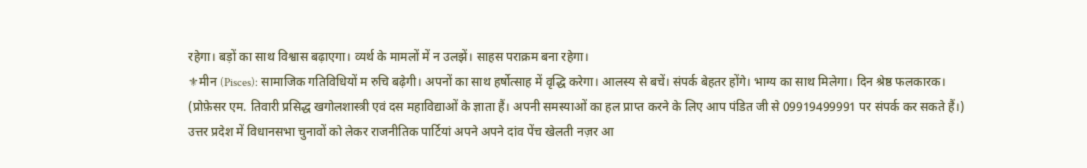रहेगा। बड़ों का साथ विश्वास बढ़ाएगा। व्यर्थ के मामलों में न उलझें। साहस पराक्रम बना रहेगा।
⚜मीन (Pisces): सामाजिक गतिविधियों म रुचि बढ़ेगी। अपनों का साथ हर्षोत्साह में वृद्धि करेगा। आलस्य से बचें। संपर्क बेहतर होंगे। भाग्य का साथ मिलेगा। दिन श्रेष्ठ फलकारक।
(प्रोफ़ेसर एम. तिवारी प्रसिद्ध खगोलशास्त्री एवं दस महाविद्याओं के ज्ञाता हैं। अपनी समस्याओं का हल प्राप्त करने के लिए आप पंडित जी से 09919499991 पर संपर्क कर सकते हैं।)
उत्तर प्रदेश में विधानसभा चुनावों को लेकर राजनीतिक पार्टियां अपने अपने दांव पेंच खेलती नज़र आ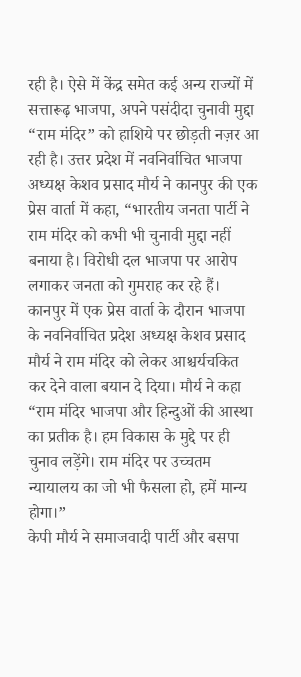रही है। ऐसे में केंद्र समेत कई अन्य राज्यों में सत्तारूढ़ भाजपा, अपने पसंदीदा चुनावी मुद्दा “राम मंदिर” को हाशिये पर छोड़ती नज़र आ रही है। उत्तर प्रदेश में नवनिर्वाचित भाजपा अध्यक्ष केशव प्रसाद मौर्य ने कानपुर की एक प्रेस वार्ता में कहा, “भारतीय जनता पार्टी ने राम मंदिर को कभी भी चुनावी मुद्दा नहीं बनाया है। विरोधी दल भाजपा पर आरोप लगाकर जनता को गुमराह कर रहे हैं।
कानपुर में एक प्रेस वार्ता के दौरान भाजपा के नवनिर्वाचित प्रदेश अध्यक्ष केशव प्रसाद मौर्य ने राम मंदिर को लेकर आश्चर्यचकित कर देने वाला बयान दे दिया। मौर्य ने कहा “राम मंदिर भाजपा और हिन्दुओं की आस्था का प्रतीक है। हम विकास के मुद्दे पर ही चुनाव लड़ेंगे। राम मंदिर पर उच्चतम न्यायालय का जो भी फैसला हो, हमें मान्य होगा।”
केपी मौर्य ने समाजवादी पार्टी और बसपा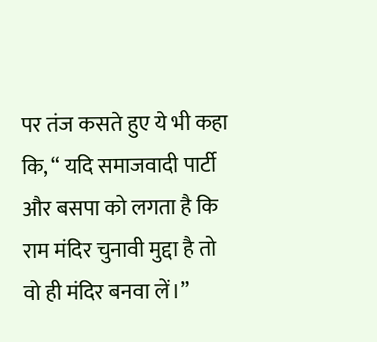पर तंज कसते हुए ये भी कहा कि, “ यदि समाजवादी पार्टी और बसपा को लगता है कि राम मंदिर चुनावी मुद्दा है तो वो ही मंदिर बनवा लें।”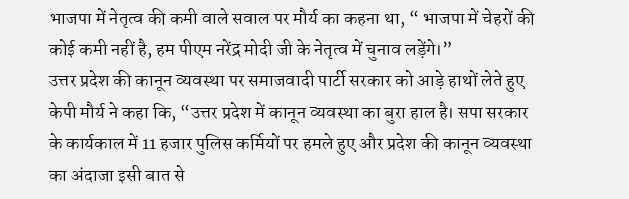भाजपा में नेतृत्व की कमी वाले सवाल पर मौर्य का कहना था, “ भाजपा में चेहरों की कोई कमी नहीं है, हम पीएम नरेंद्र मोदी जी के नेतृत्व में चुनाव लड़ेंगे।”
उत्तर प्रदेश की कानून व्यवस्था पर समाजवादी पार्टी सरकार को आड़े हाथों लेते हुए केपी मौर्य ने कहा कि, “उत्तर प्रदेश में कानून व्यवस्था का बुरा हाल है। सपा सरकार के कार्यकाल में 11 हजार पुलिस कर्मियों पर हमले हुए और प्रदेश की कानून व्यवस्था का अंदाजा इसी बात से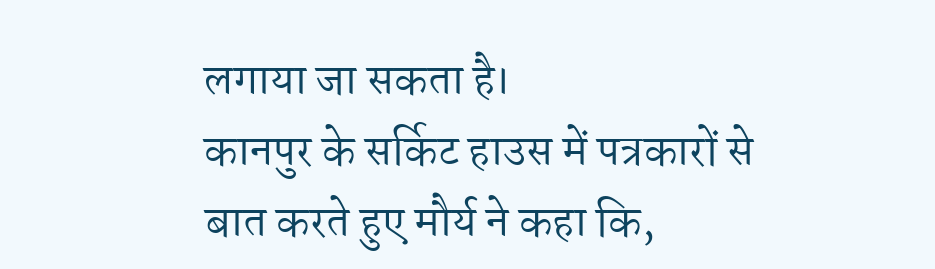लगाया जा सकता है।
कानपुर के सर्किट हाउस में पत्रकारों से बात करते हुए मौर्य ने कहा कि,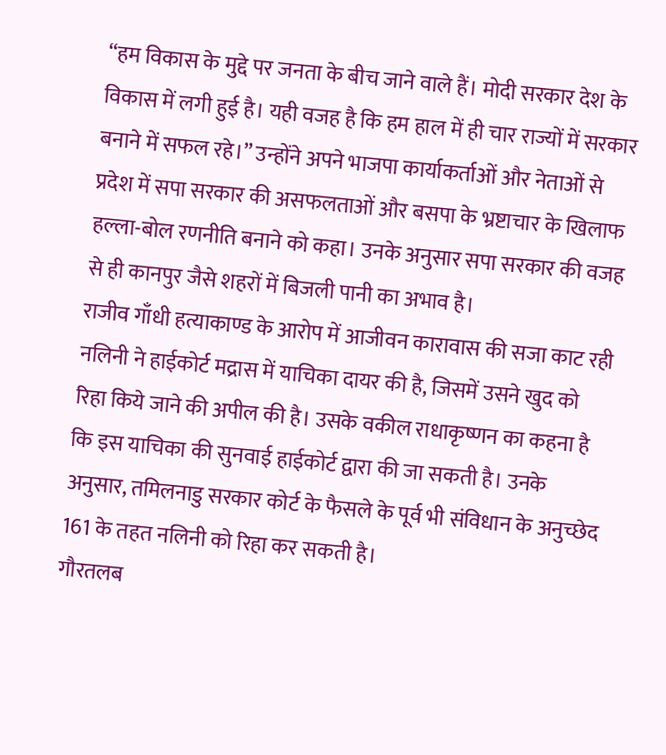“हम विकास के मुद्दे पर जनता के बीच जाने वाले हैं। मोदी सरकार देश के विकास में लगी हुई है। यही वजह है कि हम हाल में ही चार राज्यों में सरकार बनाने में सफल रहे।” उन्होंने अपने भाजपा कार्याकर्ताओं और नेताओं से प्रदेश में सपा सरकार की असफलताओं और बसपा के भ्रष्टाचार के खिलाफ हल्ला-बोल रणनीति बनाने को कहा। उनके अनुसार सपा सरकार की वजह से ही कानपुर जैसे शहरों में बिजली पानी का अभाव है।
राजीव गाँधी हत्याकाण्ड के आरोप में आजीवन कारावास की सजा काट रही नलिनी ने हाईकोर्ट मद्रास में याचिका दायर की है, जिसमें उसने खुद को रिहा किये जाने की अपील की है। उसके वकील राधाकृष्णन का कहना है कि इस याचिका की सुनवाई हाईकोर्ट द्वारा की जा सकती है। उनके अनुसार, तमिलनाडु सरकार कोर्ट के फैसले के पूर्व भी संविधान के अनुच्छेद 161 के तहत नलिनी को रिहा कर सकती है।
गौरतलब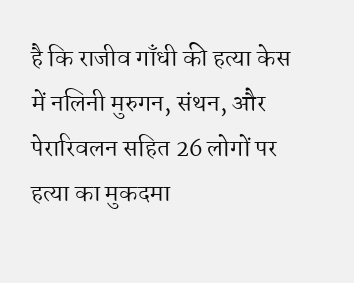है कि राजीव गाँधी की हत्या केस में नलिनी मुरुगन, संथन, और पेरारिवलन सहित 26 लोगों पर हत्या का मुकदमा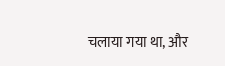चलाया गया था, और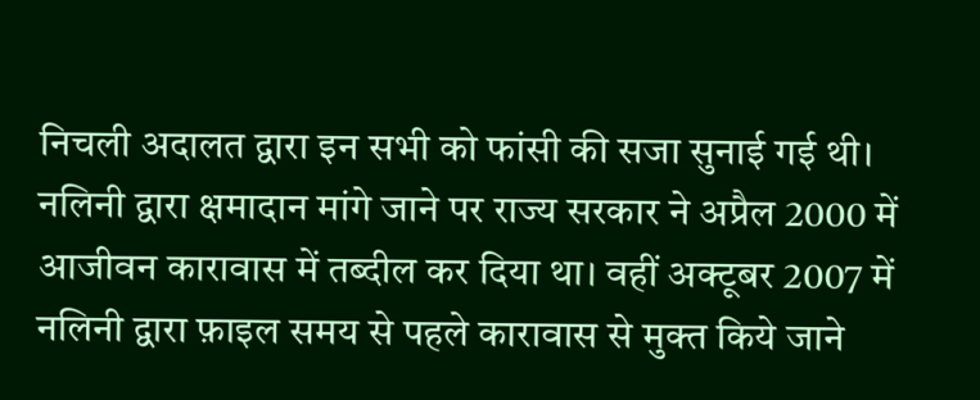निचली अदालत द्वारा इन सभी को फांसी की सजा सुनाई गई थी।
नलिनी द्वारा क्षमादान मांगे जाने पर राज्य सरकार ने अप्रैल 2000 में आजीवन कारावास में तब्दील कर दिया था। वहीं अक्टूबर 2007 में नलिनी द्वारा फ़ाइल समय से पहले कारावास से मुक्त किये जाने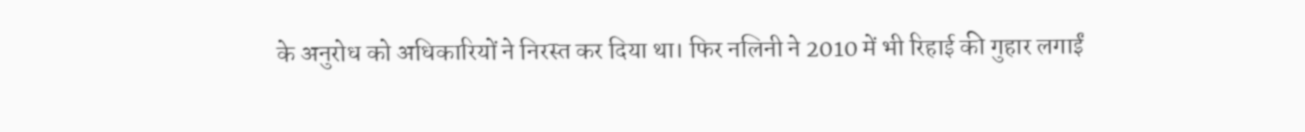के अनुरोध को अधिकारियों ने निरस्त कर दिया था। फिर नलिनी ने 2010 में भी रिहाई की गुहार लगाईं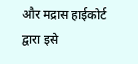और मद्रास हाईकोर्ट द्वारा इसे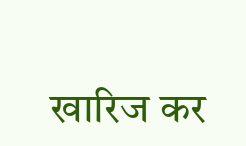खारिज कर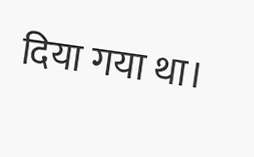दिया गया था।